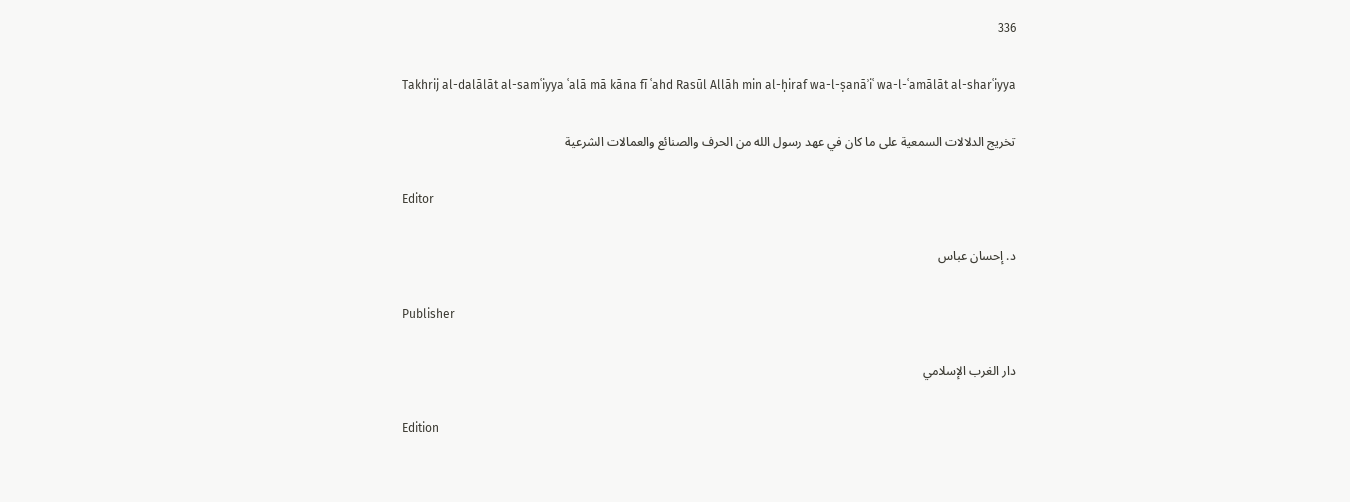336

Takhrij al-dalālāt al-samʿiyya ʿalā mā kāna fī ʿahd Rasūl Allāh min al-ḥiraf wa-l-ṣanāʾiʿ wa-l-ʿamālāt al-sharʿiyya

تخريج الدلالات السمعية على ما كان في عهد رسول الله من الحرف والصنائع والعمالات الشرعية

Editor

د. إحسان عباس

Publisher

دار الغرب الإسلامي

Edition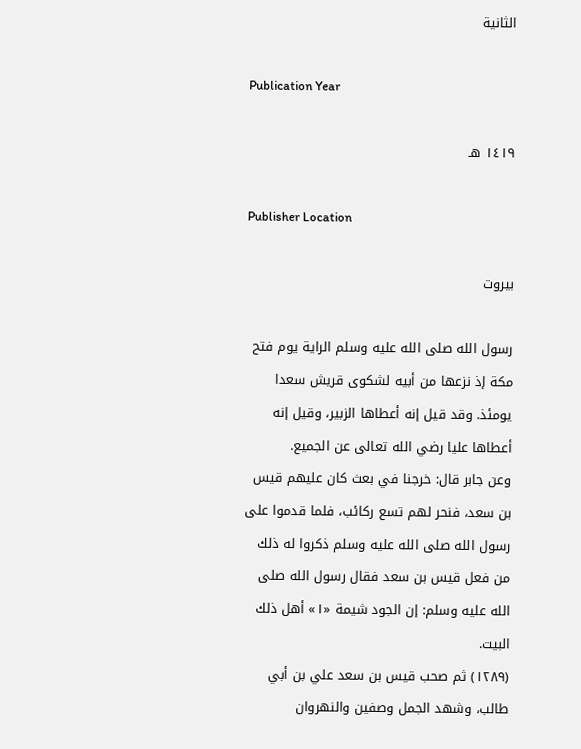الثانية

Publication Year

١٤١٩ هـ

Publisher Location

بيروت

رسول الله صلى الله عليه وسلم الراية يوم فتح مكة إذ نزعها من أبيه لشكوى قريش سعدا يومئذ. وقد قيل إنه أعطاها الزبير، وقيل إنه أعطاها عليا رضي الله تعالى عن الجميع.
وعن جابر قال: خرجنا في بعث كان عليهم قيس بن سعد، فنحر لهم تسع ركائب، فلما قدموا على رسول الله صلى الله عليه وسلم ذكروا له ذلك من فعل قيس بن سعد فقال رسول الله صلى الله عليه وسلم: إن الجود شيمة «١» أهل ذلك البيت.
(١٢٨٩) ثم صحب قيس بن سعد علي بن أبي طالب، وشهد الجمل وصفين والنهروان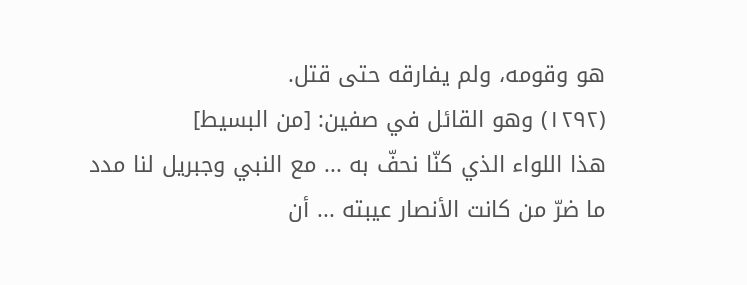هو وقومه، ولم يفارقه حتى قتل.
(١٢٩٢) وهو القائل في صفين: [من البسيط]
هذا اللواء الذي كنّا نحفّ به ... مع النبي وجبريل لنا مدد
ما ضرّ من كانت الأنصار عيبته ... أن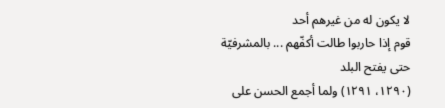لا يكون له من غيرهم أحد
قوم إذا حاربوا طالت أكفّهم ... بالمشرفيّة حتى يفتح البلد
(١٢٩٠، ١٢٩١) ولما أجمع الحسن على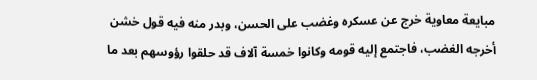مبايعة معاوية خرج عن عسكره وغضب على الحسن، وبدر منه فيه قول خشن أخرجه الغضب، فاجتمع إليه قومه وكانوا خمسة آلاف قد حلقوا رؤوسهم بعد ما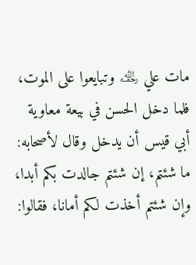مات علي ﵀ وتبايعوا على الموت، فلما دخل الحسن في بيعة معاوية أبي قيس أن يدخل وقال لأصحابه:
ما شئتم، إن شئتم جالدت بكم أبدا، وإن شئتم أخذت لكم أمانا، فقالوا: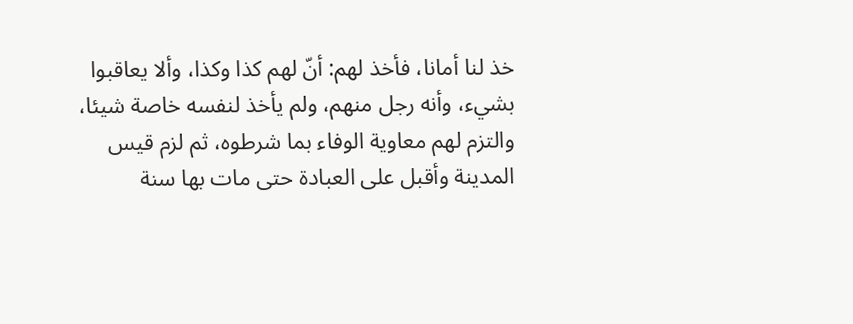خذ لنا أمانا، فأخذ لهم: أنّ لهم كذا وكذا، وألا يعاقبوا بشيء، وأنه رجل منهم، ولم يأخذ لنفسه خاصة شيئا، والتزم لهم معاوية الوفاء بما شرطوه، ثم لزم قيس المدينة وأقبل على العبادة حتى مات بها سنة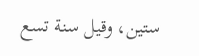ستين، وقيل سنة تسع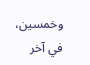وخمسين، في آخر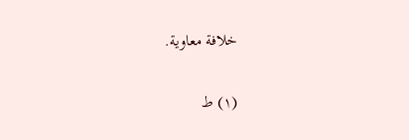خلافة معاوية.

(١) ط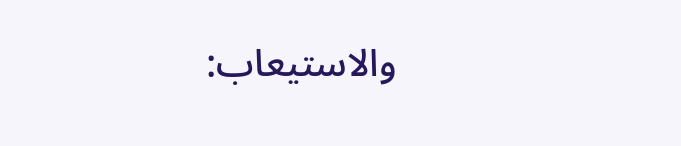والاستيعاب: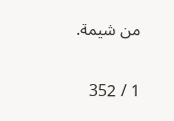من شيمة.

1 / 352